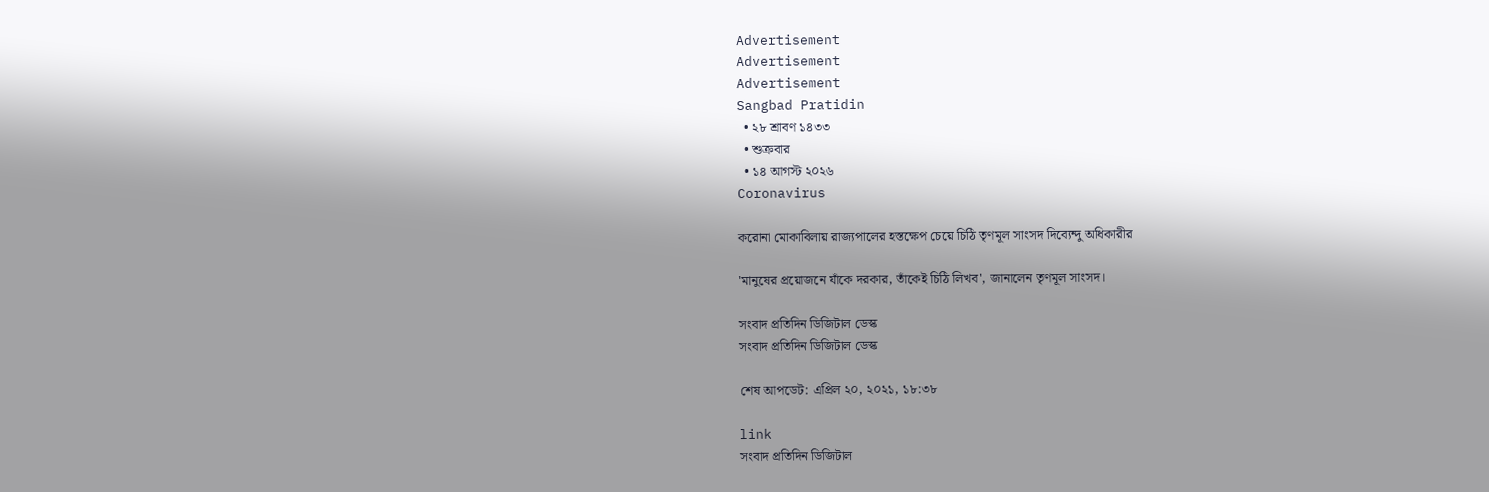Advertisement
Advertisement
Advertisement
Sangbad Pratidin
  • ২৮ শ্রাবণ ১৪৩৩
  • শুক্রবার
  • ১৪ আগস্ট ২০২৬
Coronavirus

করোনা মোকাবিলায় রাজ্যপালের হস্তক্ষেপ চেয়ে চিঠি তৃণমূল সাংসদ দিব্যেন্দু অধিকারীর

'মানুষের প্রয়োজনে যাঁকে দরকার, তাঁকেই চিঠি লিখব', জানালেন তৃণমূল সাংসদ।

সংবাদ প্রতিদিন ডিজিটাল ডেস্ক
সংবাদ প্রতিদিন ডিজিটাল ডেস্ক

শেষ আপডেট: এপ্রিল ২০, ২০২১, ১৮:৩৮

link
সংবাদ প্রতিদিন ডিজিটাল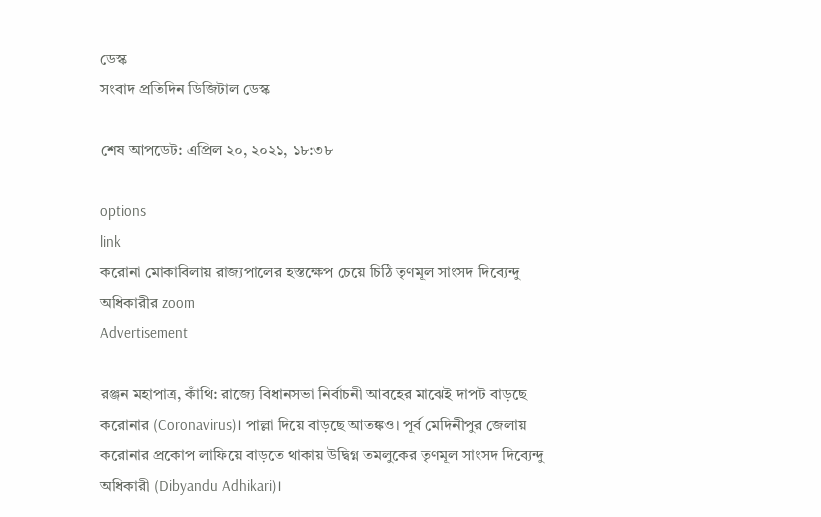ডেস্ক
সংবাদ প্রতিদিন ডিজিটাল ডেস্ক

শেষ আপডেট: এপ্রিল ২০, ২০২১, ১৮:৩৮

options
link
করোনা মোকাবিলায় রাজ্যপালের হস্তক্ষেপ চেয়ে চিঠি তৃণমূল সাংসদ দিব্যেন্দু অধিকারীর zoom
Advertisement

রঞ্জন মহাপাত্র, কাঁথি: রাজ্যে বিধানসভা নির্বাচনী আবহের মাঝেই দাপট বাড়ছে করোনার (Coronavirus)। পাল্লা দিয়ে বাড়ছে আতঙ্কও। পূর্ব মেদিনীপুর জেলায় করোনার প্রকোপ লাফিয়ে বাড়তে থাকায় উদ্বিগ্ন তমলুকের তৃণমূল সাংসদ দিব্যেন্দু অধিকারী (Dibyandu Adhikari)।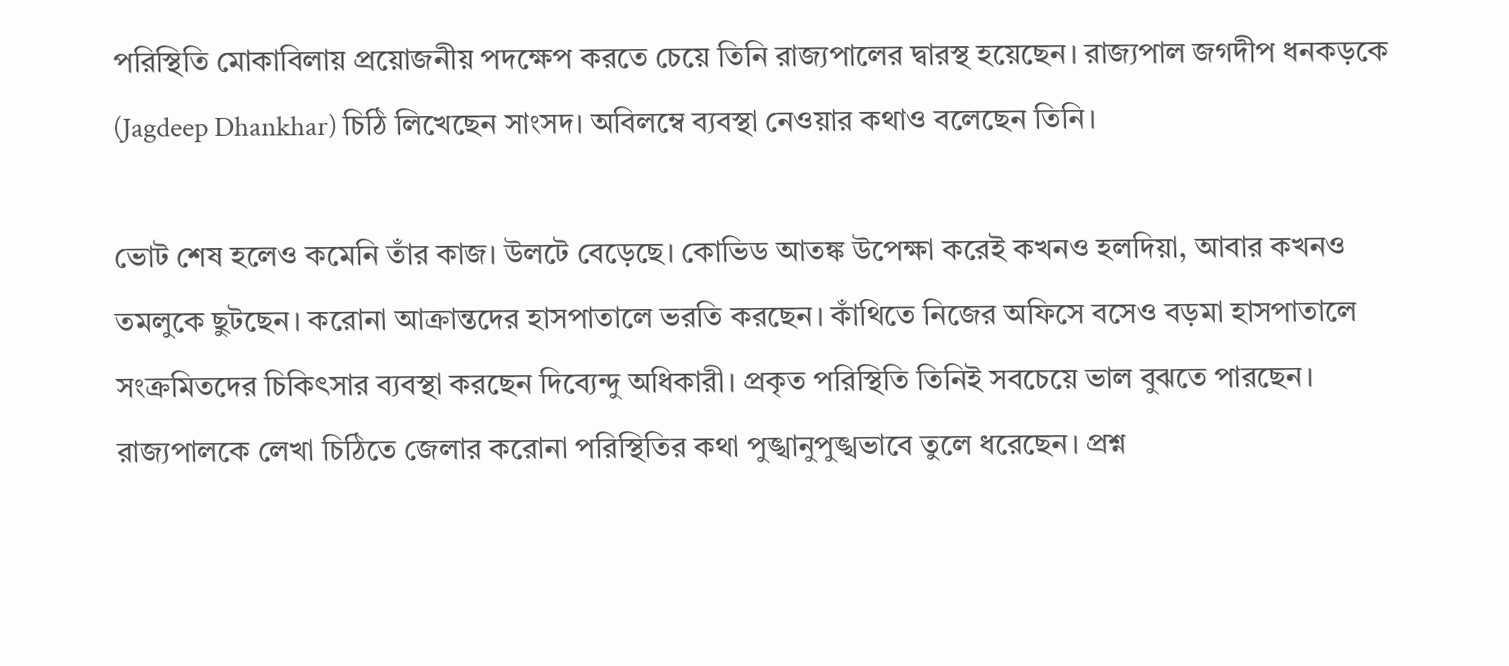পরিস্থিতি মোকাবিলায় প্রয়োজনীয় পদক্ষেপ করতে চেয়ে তিনি রাজ্যপালের দ্বারস্থ হয়েছেন। রাজ্যপাল জগদীপ ধনকড়কে (Jagdeep Dhankhar) চিঠি লিখেছেন সাংসদ। অবিলম্বে ব্যবস্থা নেওয়ার কথাও বলেছেন তিনি।

ভোট শেষ হলেও কমেনি তাঁর কাজ। উলটে বেড়েছে। কোভিড আতঙ্ক উপেক্ষা করেই কখনও হলদিয়া, আবার কখনও তমলুকে ছুটছেন। করোনা আক্রান্তদের হাসপাতালে ভরতি করছেন। কাঁথিতে নিজের অফিসে বসেও বড়মা হাসপাতালে সংক্রমিতদের চিকিৎসার ব্যবস্থা করছেন দিব্যেন্দু অধিকারী। প্রকৃত পরিস্থিতি তিনিই সবচেয়ে ভাল বুঝতে পারছেন। রাজ্যপালকে লেখা চিঠিতে জেলার করোনা পরিস্থিতির কথা পুঙ্খানুপুঙ্খভাবে তুলে ধরেছেন। প্রশ্ন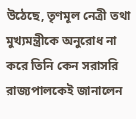উঠেছে, তৃণমূল নেত্রী তথা মুখ্যমন্ত্রীকে অনুরোধ না করে তিনি কেন সরাসরি রাজ্যপালকেই জানালেন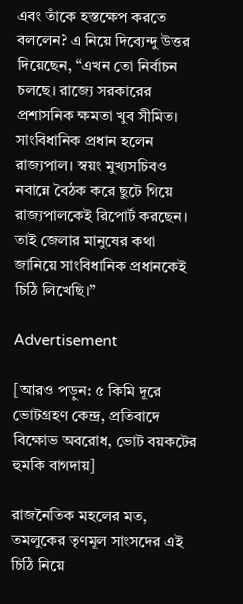এবং তাঁকে হস্তক্ষেপ করতে বললেন? এ নিয়ে দিব্যেন্দু উত্তর দিয়েছেন, “এখন তো নির্বাচন চলছে। রাজ্যে সরকারের প্রশাসনিক ক্ষমতা খুব সীমিত। সাংবিধানিক প্রধান হলেন রাজ্যপাল। স্বয়ং মুখ্যসচিবও নবান্নে বৈঠক করে ছুটে গিয়ে রাজ্যপালকেই রিপোর্ট করছেন। তাই জেলার মানুষের কথা জানিয়ে সাংবিধানিক প্রধানকেই চিঠি লিখেছি।”

Advertisement

[আরও পড়ুন: ৫ কিমি দূরে ভোটগ্রহণ কেন্দ্র, প্রতিবাদে বিক্ষোভ অবরোধ, ভোট বয়কটের হুমকি বাগদায়]

রাজনৈতিক মহলের মত, তমলুকের তৃণমূল সাংসদের এই চিঠি নিয়ে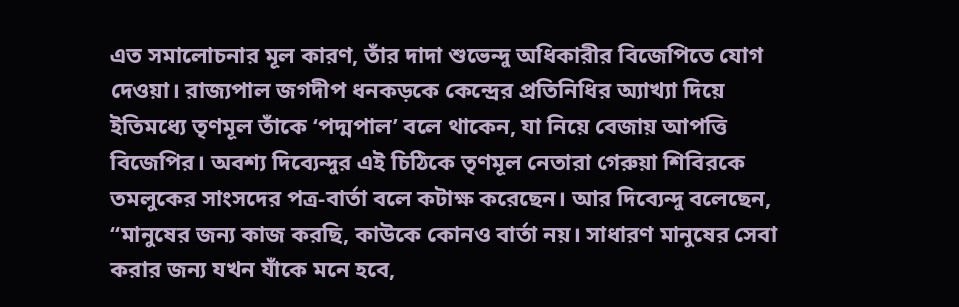এত সমালোচনার মূল কারণ, তাঁর দাদা শুভেন্দু অধিকারীর বিজেপিতে যোগ দেওয়া। রাজ্যপাল জগদীপ ধনকড়কে কেন্দ্রের প্রতিনিধির অ্যাখ্যা দিয়ে ইতিমধ্যে তৃণমূল তাঁকে ‘পদ্মপাল’ বলে থাকেন, যা নিয়ে বেজায় আপত্তি বিজেপির। অবশ্য দিব্যেন্দুর এই চিঠিকে তৃণমূল নেতারা গেরুয়া শিবিরকে তমলুকের সাংসদের পত্র-বার্তা বলে কটাক্ষ করেছেন। আর দিব্যেন্দু বলেছেন, “মানুষের জন্য কাজ করছি, কাউকে কোনও বার্তা নয়। সাধারণ মানুষের সেবা করার জন্য যখন যাঁকে মনে হবে,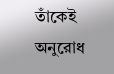তাঁকেই অনুরোধ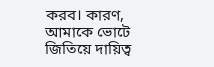করব। কারণ, আমাকে ভোটে জিতিয়ে দায়িত্ব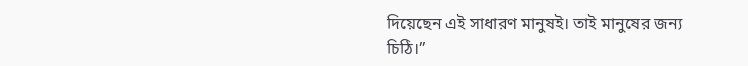দিয়েছেন এই সাধারণ মানুষই। তাই মানুষের জন্য চিঠি।”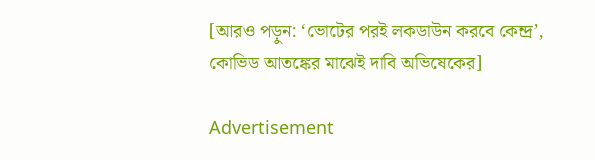[আরও পড়ুন: ‘ভোটের পরই লকডাউন করবে কেন্দ্র’, কোভিড আতঙ্কের মাঝেই দাবি অভিষেকের]

Advertisement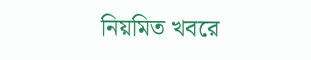নিয়মিত খবরে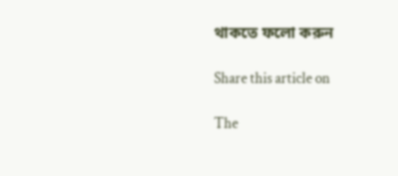থাকতে ফলো করুন

Share this article on

The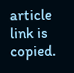article link is copied.